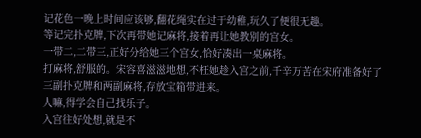记花色一晚上时间应该够,翻花绳实在过于幼稚,玩久了便很无趣。
等记完扑克牌,下次再带她记麻将,接着再让她教别的宫女。
一带二,二带三,正好分给她三个宫女,恰好凑出一桌麻将。
打麻将,舒服的。宋容喜滋滋地想,不枉她趁入宫之前,千辛万苦在宋府准备好了三副扑克牌和两副麻将,存放宝箱带进来。
人嘛,得学会自己找乐子。
入宫往好处想,就是不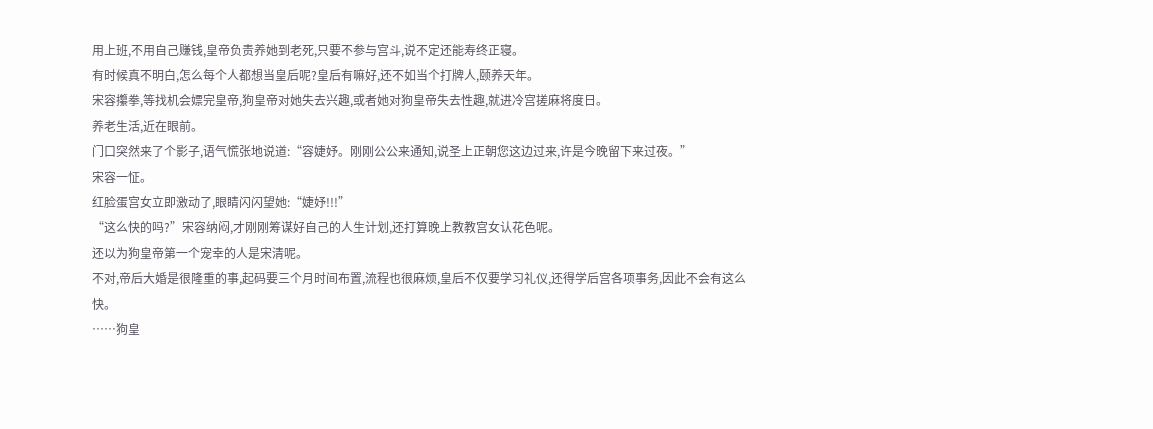用上班,不用自己赚钱,皇帝负责养她到老死,只要不参与宫斗,说不定还能寿终正寝。
有时候真不明白,怎么每个人都想当皇后呢?皇后有嘛好,还不如当个打牌人,颐养天年。
宋容攥拳,等找机会嫖完皇帝,狗皇帝对她失去兴趣,或者她对狗皇帝失去性趣,就进冷宫搓麻将度日。
养老生活,近在眼前。
门口突然来了个影子,语气慌张地说道:“容婕妤。刚刚公公来通知,说圣上正朝您这边过来,许是今晚留下来过夜。”
宋容一怔。
红脸蛋宫女立即激动了,眼睛闪闪望她:“婕妤!!!”
“这么快的吗?”宋容纳闷,才刚刚筹谋好自己的人生计划,还打算晚上教教宫女认花色呢。
还以为狗皇帝第一个宠幸的人是宋清呢。
不对,帝后大婚是很隆重的事,起码要三个月时间布置,流程也很麻烦,皇后不仅要学习礼仪,还得学后宫各项事务,因此不会有这么快。
……狗皇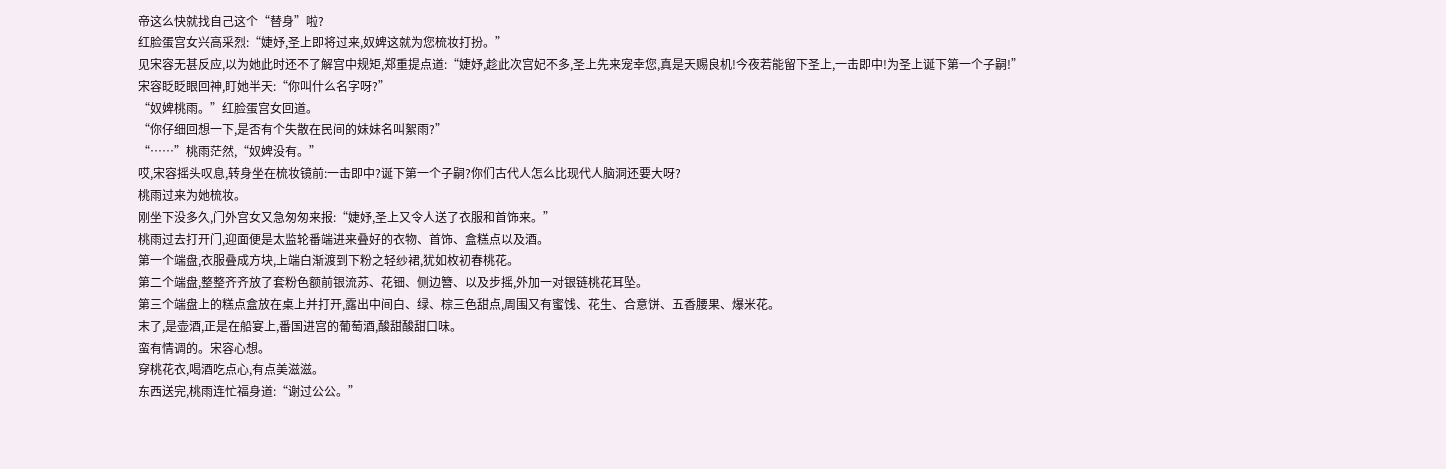帝这么快就找自己这个“替身”啦?
红脸蛋宫女兴高采烈:“婕妤,圣上即将过来,奴婢这就为您梳妆打扮。”
见宋容无甚反应,以为她此时还不了解宫中规矩,郑重提点道:“婕妤,趁此次宫妃不多,圣上先来宠幸您,真是天赐良机!今夜若能留下圣上,一击即中!为圣上诞下第一个子嗣!”
宋容眨眨眼回神,盯她半天:“你叫什么名字呀?”
“奴婢桃雨。”红脸蛋宫女回道。
“你仔细回想一下,是否有个失散在民间的妹妹名叫絮雨?”
“……”桃雨茫然,“奴婢没有。”
哎,宋容摇头叹息,转身坐在梳妆镜前:一击即中?诞下第一个子嗣?你们古代人怎么比现代人脑洞还要大呀?
桃雨过来为她梳妆。
刚坐下没多久,门外宫女又急匆匆来报:“婕妤,圣上又令人送了衣服和首饰来。”
桃雨过去打开门,迎面便是太监轮番端进来叠好的衣物、首饰、盒糕点以及酒。
第一个端盘,衣服叠成方块,上端白渐渡到下粉之轻纱裙,犹如枚初春桃花。
第二个端盘,整整齐齐放了套粉色额前银流苏、花钿、侧边簪、以及步摇,外加一对银链桃花耳坠。
第三个端盘上的糕点盒放在桌上并打开,露出中间白、绿、棕三色甜点,周围又有蜜饯、花生、合意饼、五香腰果、爆米花。
末了,是壶酒,正是在船宴上,番国进宫的葡萄酒,酸甜酸甜口味。
蛮有情调的。宋容心想。
穿桃花衣,喝酒吃点心,有点美滋滋。
东西送完,桃雨连忙福身道:“谢过公公。”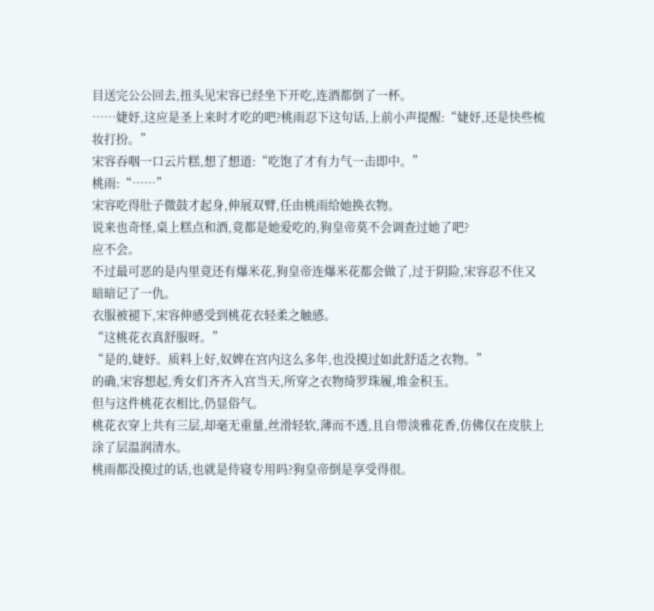目送完公公回去,扭头见宋容已经坐下开吃,连酒都倒了一杯。
……婕妤,这应是圣上来时才吃的吧?桃雨忍下这句话,上前小声提醒:“婕妤,还是快些梳妆打扮。”
宋容吞咽一口云片糕,想了想道:“吃饱了才有力气一击即中。”
桃雨:“……”
宋容吃得肚子微鼓才起身,伸展双臂,任由桃雨给她换衣物。
说来也奇怪,桌上糕点和酒,竟都是她爱吃的,狗皇帝莫不会调查过她了吧?
应不会。
不过最可恶的是内里竟还有爆米花,狗皇帝连爆米花都会做了,过于阴险,宋容忍不住又暗暗记了一仇。
衣服被褪下,宋容伸感受到桃花衣轻柔之触感。
“这桃花衣真舒服呀。”
“是的,婕妤。质料上好,奴婢在宫内这么多年,也没摸过如此舒适之衣物。”
的确,宋容想起,秀女们齐齐入宫当天,所穿之衣物绮罗珠履,堆金积玉。
但与这件桃花衣相比,仍显俗气。
桃花衣穿上共有三层,却毫无重量,丝滑轻软,薄而不透,且自带淡雅花香,仿佛仅在皮肤上涂了层温润清水。
桃雨都没摸过的话,也就是侍寝专用吗?狗皇帝倒是享受得很。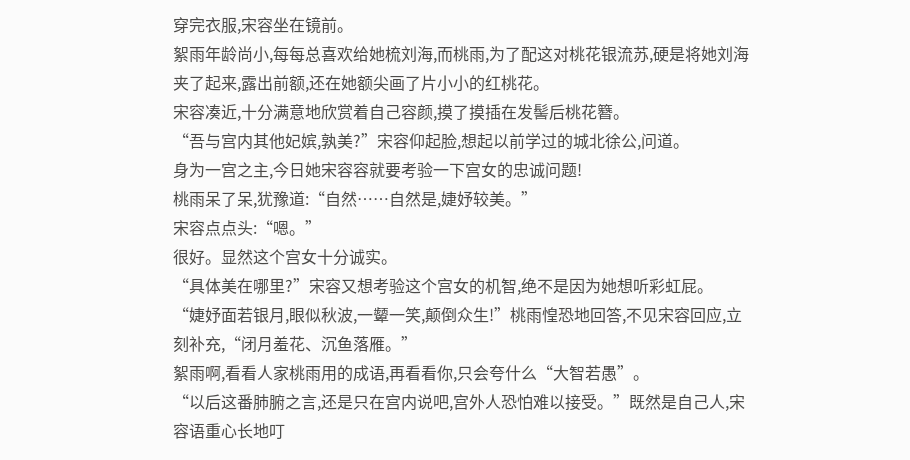穿完衣服,宋容坐在镜前。
絮雨年龄尚小,每每总喜欢给她梳刘海,而桃雨,为了配这对桃花银流苏,硬是将她刘海夹了起来,露出前额,还在她额尖画了片小小的红桃花。
宋容凑近,十分满意地欣赏着自己容颜,摸了摸插在发髻后桃花簪。
“吾与宫内其他妃嫔,孰美?”宋容仰起脸,想起以前学过的城北徐公,问道。
身为一宫之主,今日她宋容容就要考验一下宫女的忠诚问题!
桃雨呆了呆,犹豫道:“自然……自然是,婕妤较美。”
宋容点点头:“嗯。”
很好。显然这个宫女十分诚实。
“具体美在哪里?”宋容又想考验这个宫女的机智,绝不是因为她想听彩虹屁。
“婕妤面若银月,眼似秋波,一颦一笑,颠倒众生!”桃雨惶恐地回答,不见宋容回应,立刻补充,“闭月羞花、沉鱼落雁。”
絮雨啊,看看人家桃雨用的成语,再看看你,只会夸什么“大智若愚”。
“以后这番肺腑之言,还是只在宫内说吧,宫外人恐怕难以接受。”既然是自己人,宋容语重心长地叮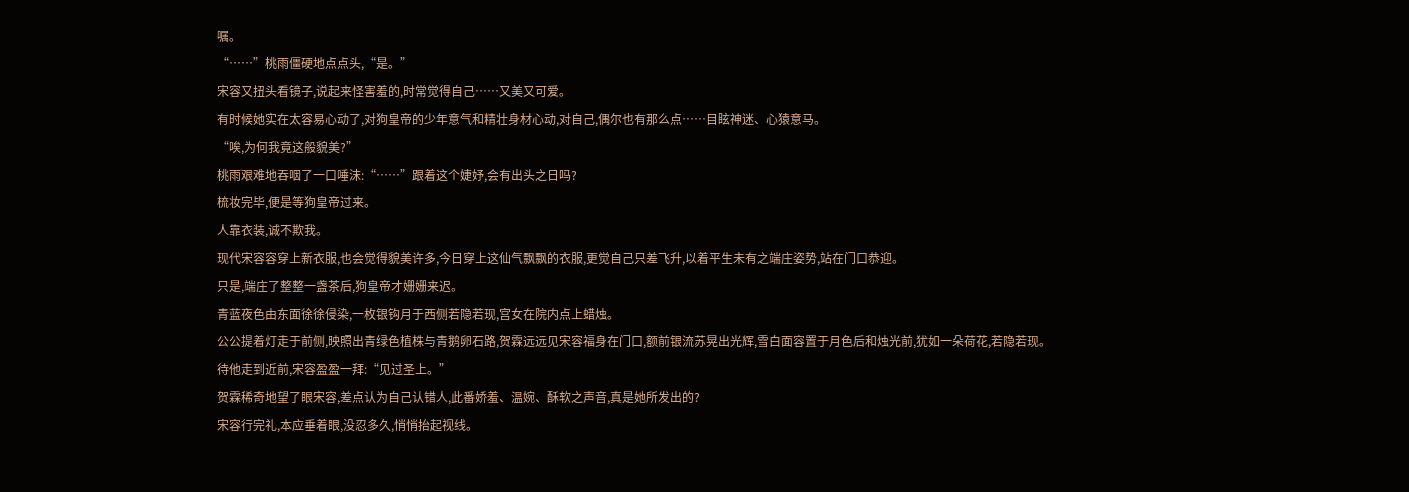嘱。
“……”桃雨僵硬地点点头,“是。”
宋容又扭头看镜子,说起来怪害羞的,时常觉得自己……又美又可爱。
有时候她实在太容易心动了,对狗皇帝的少年意气和精壮身材心动,对自己,偶尔也有那么点……目眩神迷、心猿意马。
“唉,为何我竟这般貌美?”
桃雨艰难地吞咽了一口唾沫:“……”跟着这个婕妤,会有出头之日吗?
梳妆完毕,便是等狗皇帝过来。
人靠衣装,诚不欺我。
现代宋容容穿上新衣服,也会觉得貌美许多,今日穿上这仙气飘飘的衣服,更觉自己只差飞升,以着平生未有之端庄姿势,站在门口恭迎。
只是,端庄了整整一盏茶后,狗皇帝才姗姗来迟。
青蓝夜色由东面徐徐侵染,一枚银钩月于西侧若隐若现,宫女在院内点上蜡烛。
公公提着灯走于前侧,映照出青绿色植株与青鹅卵石路,贺霖远远见宋容福身在门口,额前银流苏晃出光辉,雪白面容置于月色后和烛光前,犹如一朵荷花,若隐若现。
待他走到近前,宋容盈盈一拜:“见过圣上。”
贺霖稀奇地望了眼宋容,差点认为自己认错人,此番娇羞、温婉、酥软之声音,真是她所发出的?
宋容行完礼,本应垂着眼,没忍多久,悄悄抬起视线。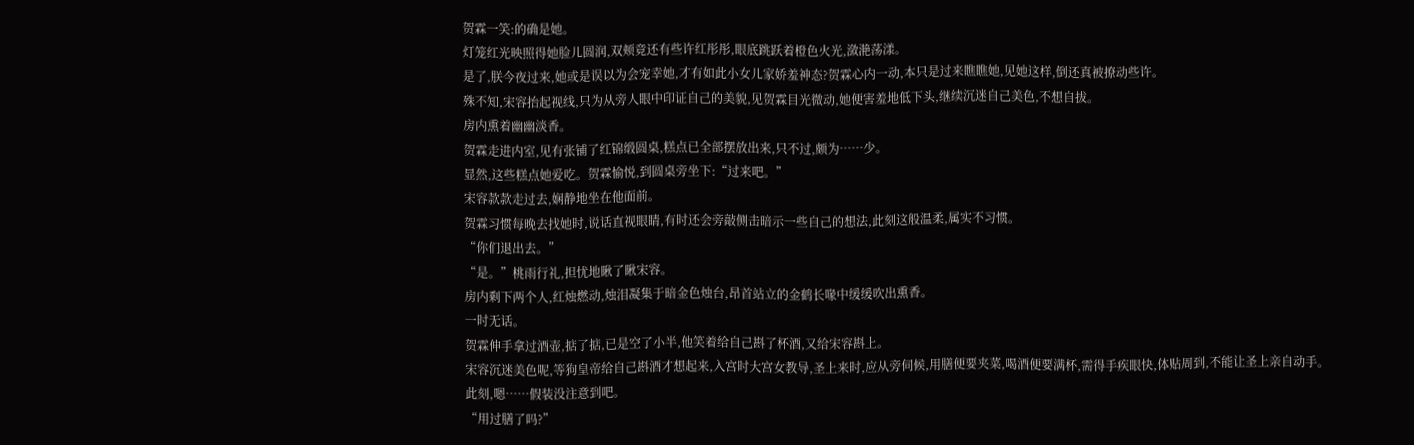贺霖一笑:的确是她。
灯笼红光映照得她脸儿圆润,双颊竟还有些许红彤彤,眼底跳跃着橙色火光,潋滟荡漾。
是了,朕今夜过来,她或是误以为会宠幸她,才有如此小女儿家娇羞神态?贺霖心内一动,本只是过来瞧瞧她,见她这样,倒还真被撩动些许。
殊不知,宋容抬起视线,只为从旁人眼中印证自己的美貌,见贺霖目光微动,她便害羞地低下头,继续沉迷自己美色,不想自拔。
房内熏着幽幽淡香。
贺霖走进内室,见有张铺了红锦缎圆桌,糕点已全部摆放出来,只不过,颇为……少。
显然,这些糕点她爱吃。贺霖愉悦,到圆桌旁坐下:“过来吧。”
宋容款款走过去,娴静地坐在他面前。
贺霖习惯每晚去找她时,说话直视眼睛,有时还会旁敲侧击暗示一些自己的想法,此刻这般温柔,属实不习惯。
“你们退出去。”
“是。”桃雨行礼,担忧地瞅了瞅宋容。
房内剩下两个人,红烛燃动,烛泪凝集于暗金色烛台,昂首站立的金鹤长喙中缓缓吹出熏香。
一时无话。
贺霖伸手拿过酒壶,掂了掂,已是空了小半,他笑着给自己斟了杯酒,又给宋容斟上。
宋容沉迷美色呢,等狗皇帝给自己斟酒才想起来,入宫时大宫女教导,圣上来时,应从旁伺候,用膳便要夹菜,喝酒便要满杯,需得手疾眼快,体贴周到,不能让圣上亲自动手。
此刻,嗯……假装没注意到吧。
“用过膳了吗?”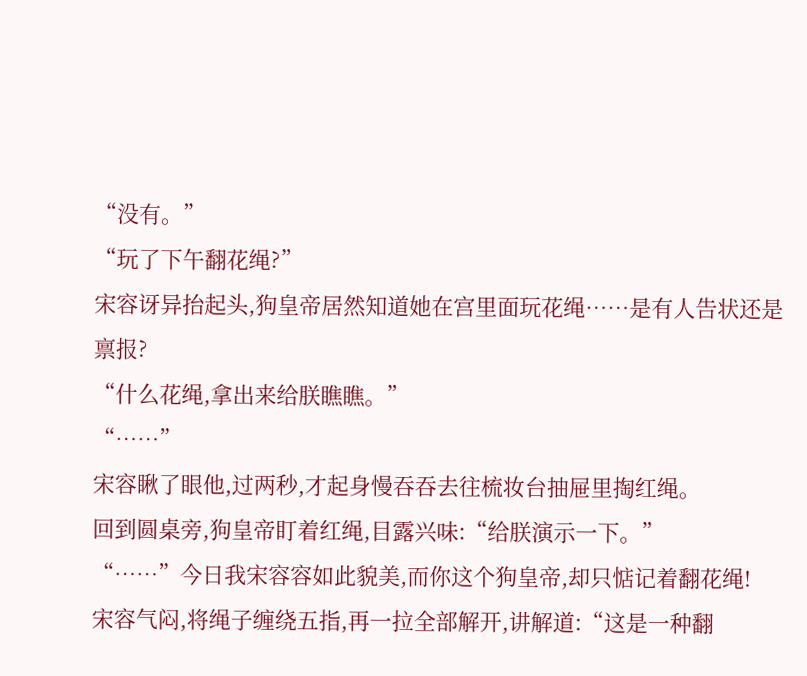“没有。”
“玩了下午翻花绳?”
宋容讶异抬起头,狗皇帝居然知道她在宫里面玩花绳……是有人告状还是禀报?
“什么花绳,拿出来给朕瞧瞧。”
“……”
宋容瞅了眼他,过两秒,才起身慢吞吞去往梳妆台抽屉里掏红绳。
回到圆桌旁,狗皇帝盯着红绳,目露兴味:“给朕演示一下。”
“……”今日我宋容容如此貌美,而你这个狗皇帝,却只惦记着翻花绳!
宋容气闷,将绳子缠绕五指,再一拉全部解开,讲解道:“这是一种翻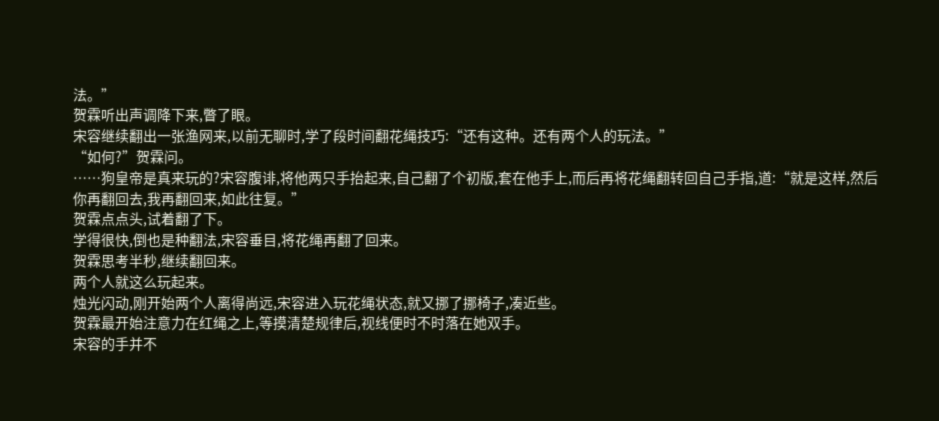法。”
贺霖听出声调降下来,瞥了眼。
宋容继续翻出一张渔网来,以前无聊时,学了段时间翻花绳技巧:“还有这种。还有两个人的玩法。”
“如何?”贺霖问。
……狗皇帝是真来玩的?宋容腹诽,将他两只手抬起来,自己翻了个初版,套在他手上,而后再将花绳翻转回自己手指,道:“就是这样,然后你再翻回去,我再翻回来,如此往复。”
贺霖点点头,试着翻了下。
学得很快,倒也是种翻法,宋容垂目,将花绳再翻了回来。
贺霖思考半秒,继续翻回来。
两个人就这么玩起来。
烛光闪动,刚开始两个人离得尚远,宋容进入玩花绳状态,就又挪了挪椅子,凑近些。
贺霖最开始注意力在红绳之上,等摸清楚规律后,视线便时不时落在她双手。
宋容的手并不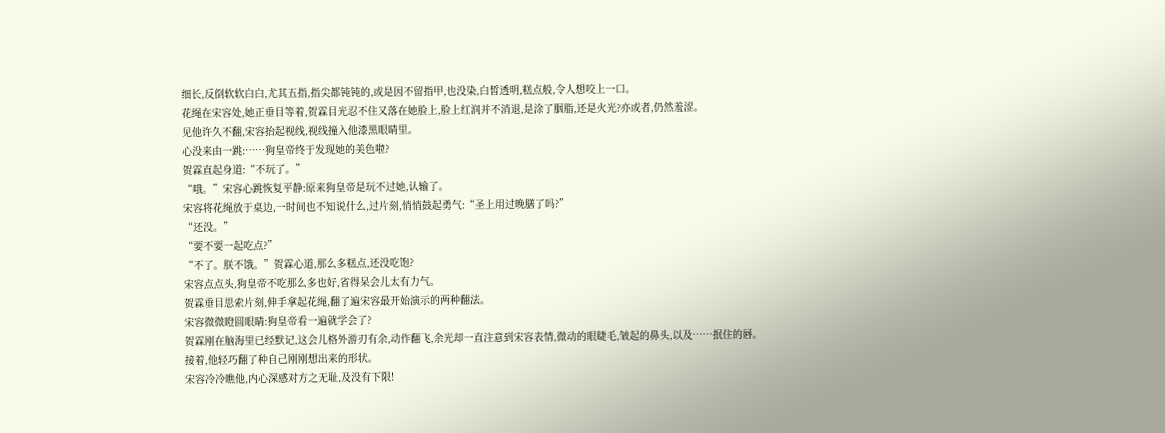细长,反倒软软白白,尤其五指,指尖都钝钝的,或是因不留指甲,也没染,白皙透明,糕点般,令人想咬上一口。
花绳在宋容处,她正垂目等着,贺霖目光忍不住又落在她脸上,脸上红润并不消退,是涂了胭脂,还是火光?亦或者,仍然羞涩。
见他许久不翻,宋容抬起视线,视线撞入他漆黑眼睛里。
心没来由一跳:……狗皇帝终于发现她的美色啦?
贺霖直起身道:“不玩了。”
“哦。”宋容心跳恢复平静:原来狗皇帝是玩不过她,认输了。
宋容将花绳放于桌边,一时间也不知说什么,过片刻,悄悄鼓起勇气:“圣上用过晚膳了吗?”
“还没。”
“要不要一起吃点?”
“不了。朕不饿。”贺霖心道,那么多糕点,还没吃饱?
宋容点点头,狗皇帝不吃那么多也好,省得呆会儿太有力气。
贺霖垂目思索片刻,伸手拿起花绳,翻了遍宋容最开始演示的两种翻法。
宋容微微瞪圆眼睛:狗皇帝看一遍就学会了?
贺霖刚在脑海里已经默记,这会儿格外游刃有余,动作翻飞,余光却一直注意到宋容表情,微动的眼睫毛,皱起的鼻头,以及……抿住的唇。
接着,他轻巧翻了种自己刚刚想出来的形状。
宋容冷冷瞧他,内心深感对方之无耻,及没有下限!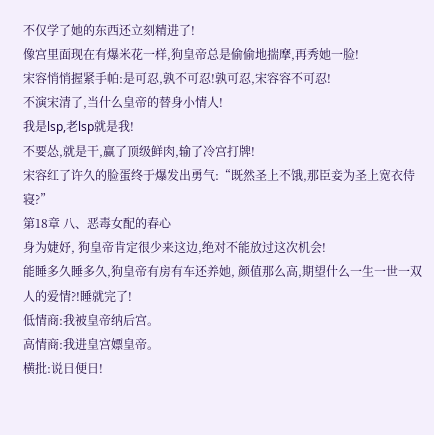不仅学了她的东西还立刻精进了!
像宫里面现在有爆米花一样,狗皇帝总是偷偷地揣摩,再秀她一脸!
宋容悄悄握紧手帕:是可忍,孰不可忍!孰可忍,宋容容不可忍!
不演宋清了,当什么皇帝的替身小情人!
我是lsp,老lsp就是我!
不要怂,就是干,赢了顶级鲜肉,输了冷宫打牌!
宋容红了许久的脸蛋终于爆发出勇气:“既然圣上不饿,那臣妾为圣上宽衣侍寝?”
第18章 八、恶毒女配的春心
身为婕妤, 狗皇帝肯定很少来这边,绝对不能放过这次机会!
能睡多久睡多久,狗皇帝有房有车还养她, 颜值那么高,期望什么一生一世一双人的爱情?!睡就完了!
低情商:我被皇帝纳后宫。
高情商:我进皇宫嫖皇帝。
横批:说日便日!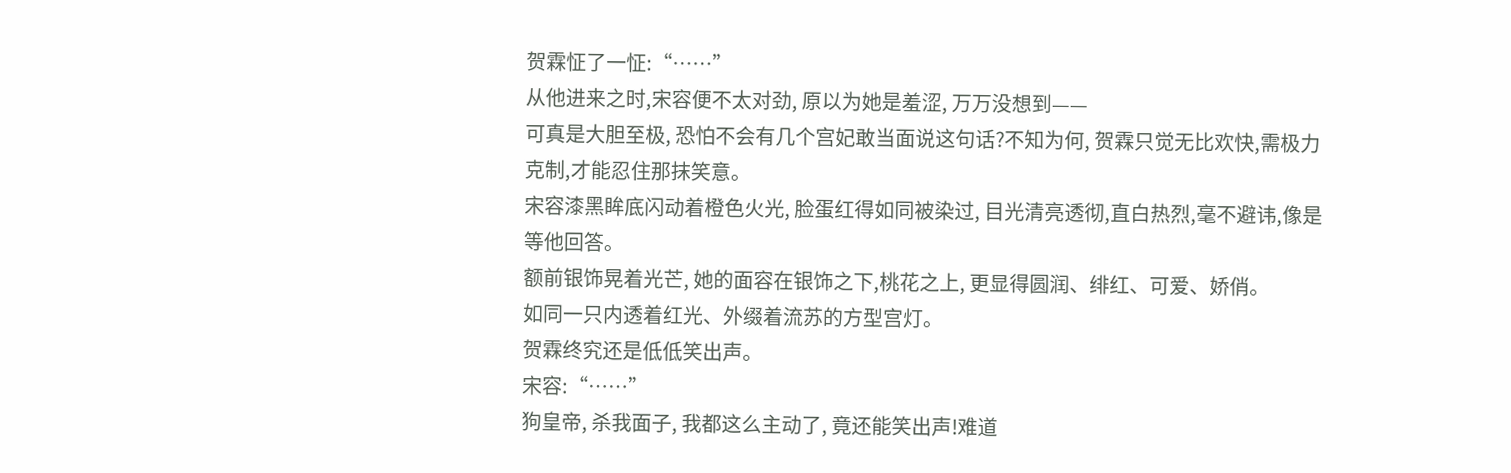贺霖怔了一怔:“……”
从他进来之时,宋容便不太对劲, 原以为她是羞涩, 万万没想到——
可真是大胆至极, 恐怕不会有几个宫妃敢当面说这句话?不知为何, 贺霖只觉无比欢快,需极力克制,才能忍住那抹笑意。
宋容漆黑眸底闪动着橙色火光, 脸蛋红得如同被染过, 目光清亮透彻,直白热烈,毫不避讳,像是等他回答。
额前银饰晃着光芒, 她的面容在银饰之下,桃花之上, 更显得圆润、绯红、可爱、娇俏。
如同一只内透着红光、外缀着流苏的方型宫灯。
贺霖终究还是低低笑出声。
宋容:“……”
狗皇帝, 杀我面子, 我都这么主动了, 竟还能笑出声!难道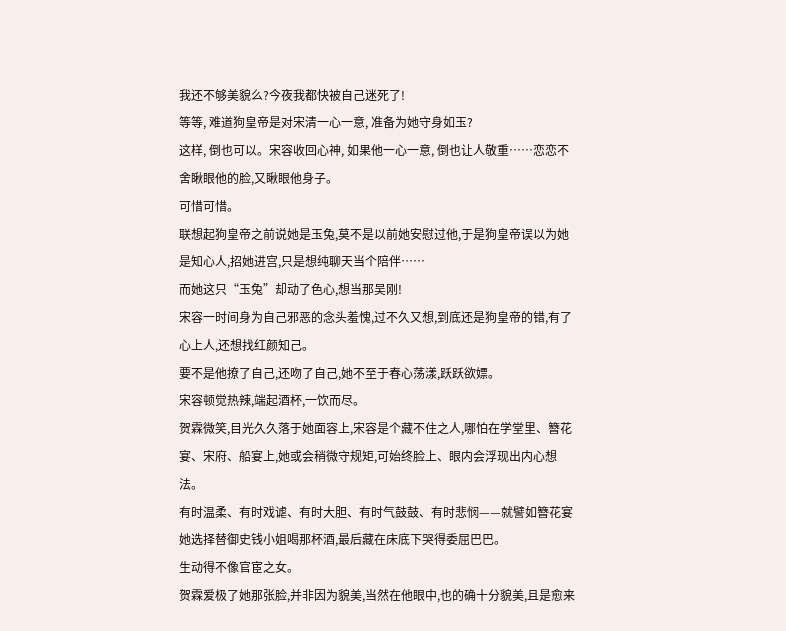我还不够美貌么?今夜我都快被自己迷死了!
等等, 难道狗皇帝是对宋清一心一意, 准备为她守身如玉?
这样, 倒也可以。宋容收回心神, 如果他一心一意, 倒也让人敬重……恋恋不舍瞅眼他的脸,又瞅眼他身子。
可惜可惜。
联想起狗皇帝之前说她是玉兔,莫不是以前她安慰过他,于是狗皇帝误以为她是知心人,招她进宫,只是想纯聊天当个陪伴……
而她这只“玉兔”却动了色心,想当那吴刚!
宋容一时间身为自己邪恶的念头羞愧,过不久又想,到底还是狗皇帝的错,有了心上人,还想找红颜知己。
要不是他撩了自己,还吻了自己,她不至于春心荡漾,跃跃欲嫖。
宋容顿觉热辣,端起酒杯,一饮而尽。
贺霖微笑,目光久久落于她面容上,宋容是个藏不住之人,哪怕在学堂里、簪花宴、宋府、船宴上,她或会稍微守规矩,可始终脸上、眼内会浮现出内心想法。
有时温柔、有时戏谑、有时大胆、有时气鼓鼓、有时悲悯——就譬如簪花宴她选择替御史钱小姐喝那杯酒,最后藏在床底下哭得委屈巴巴。
生动得不像官宦之女。
贺霖爱极了她那张脸,并非因为貌美,当然在他眼中,也的确十分貌美,且是愈来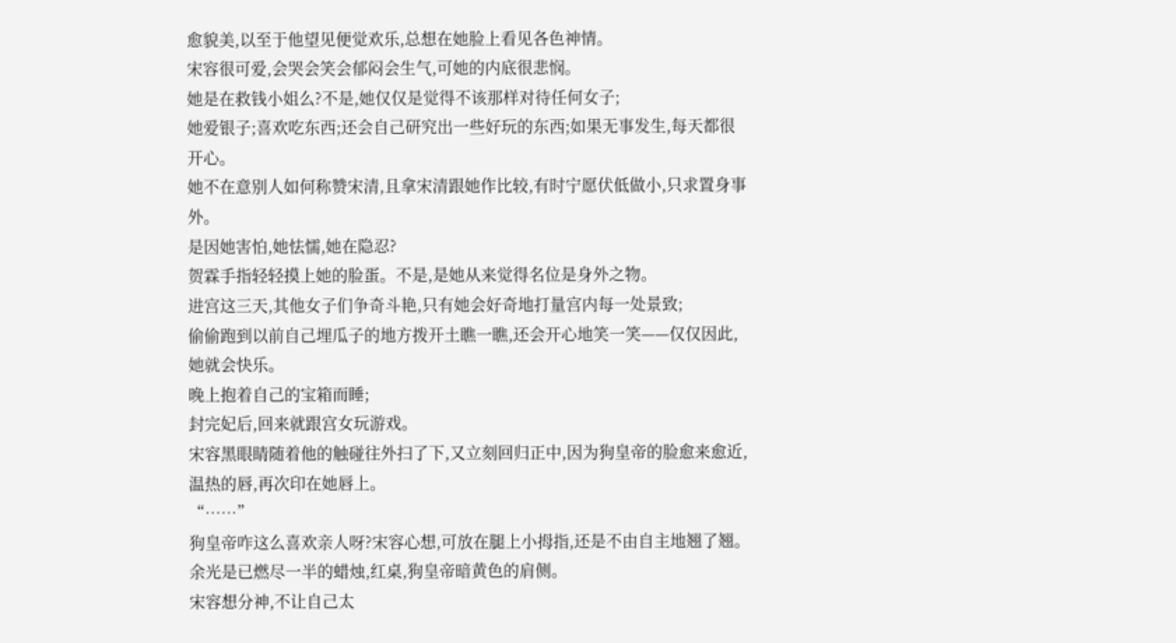愈貌美,以至于他望见便觉欢乐,总想在她脸上看见各色神情。
宋容很可爱,会哭会笑会郁闷会生气,可她的内底很悲悯。
她是在救钱小姐么?不是,她仅仅是觉得不该那样对待任何女子;
她爱银子;喜欢吃东西;还会自己研究出一些好玩的东西;如果无事发生,每天都很开心。
她不在意别人如何称赞宋清,且拿宋清跟她作比较,有时宁愿伏低做小,只求置身事外。
是因她害怕,她怯懦,她在隐忍?
贺霖手指轻轻摸上她的脸蛋。不是,是她从来觉得名位是身外之物。
进宫这三天,其他女子们争奇斗艳,只有她会好奇地打量宫内每一处景致;
偷偷跑到以前自己埋瓜子的地方拨开土瞧一瞧,还会开心地笑一笑——仅仅因此,她就会快乐。
晚上抱着自己的宝箱而睡;
封完妃后,回来就跟宫女玩游戏。
宋容黑眼睛随着他的触碰往外扫了下,又立刻回归正中,因为狗皇帝的脸愈来愈近,温热的唇,再次印在她唇上。
“……”
狗皇帝咋这么喜欢亲人呀?宋容心想,可放在腿上小拇指,还是不由自主地翘了翘。
余光是已燃尽一半的蜡烛,红桌,狗皇帝暗黄色的肩侧。
宋容想分神,不让自己太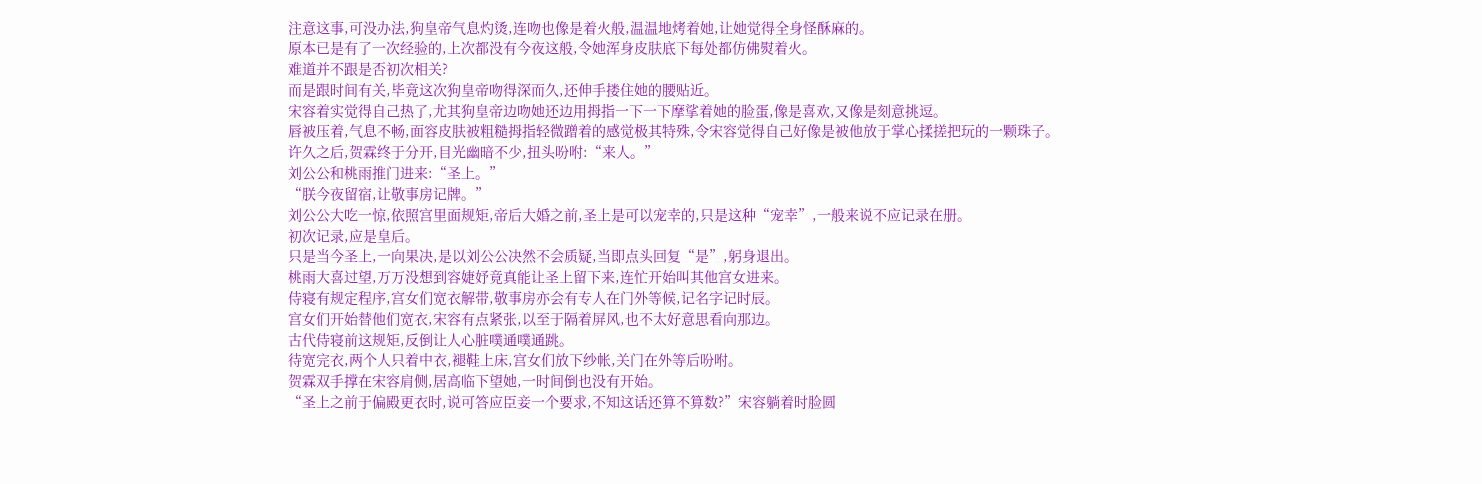注意这事,可没办法,狗皇帝气息灼烫,连吻也像是着火般,温温地烤着她,让她觉得全身怪酥麻的。
原本已是有了一次经验的,上次都没有今夜这般,令她浑身皮肤底下每处都仿佛熨着火。
难道并不跟是否初次相关?
而是跟时间有关,毕竟这次狗皇帝吻得深而久,还伸手搂住她的腰贴近。
宋容着实觉得自己热了,尤其狗皇帝边吻她还边用拇指一下一下摩挲着她的脸蛋,像是喜欢,又像是刻意挑逗。
唇被压着,气息不畅,面容皮肤被粗糙拇指轻微蹭着的感觉极其特殊,令宋容觉得自己好像是被他放于掌心揉搓把玩的一颗珠子。
许久之后,贺霖终于分开,目光幽暗不少,扭头吩咐:“来人。”
刘公公和桃雨推门进来:“圣上。”
“朕今夜留宿,让敬事房记牌。”
刘公公大吃一惊,依照宫里面规矩,帝后大婚之前,圣上是可以宠幸的,只是这种“宠幸”,一般来说不应记录在册。
初次记录,应是皇后。
只是当今圣上,一向果决,是以刘公公决然不会质疑,当即点头回复“是”,躬身退出。
桃雨大喜过望,万万没想到容婕妤竟真能让圣上留下来,连忙开始叫其他宫女进来。
侍寝有规定程序,宫女们宽衣解带,敬事房亦会有专人在门外等候,记名字记时辰。
宫女们开始替他们宽衣,宋容有点紧张,以至于隔着屏风,也不太好意思看向那边。
古代侍寝前这规矩,反倒让人心脏噗通噗通跳。
待宽完衣,两个人只着中衣,褪鞋上床,宫女们放下纱帐,关门在外等后吩咐。
贺霖双手撑在宋容肩侧,居高临下望她,一时间倒也没有开始。
“圣上之前于偏殿更衣时,说可答应臣妾一个要求,不知这话还算不算数?”宋容躺着时脸圆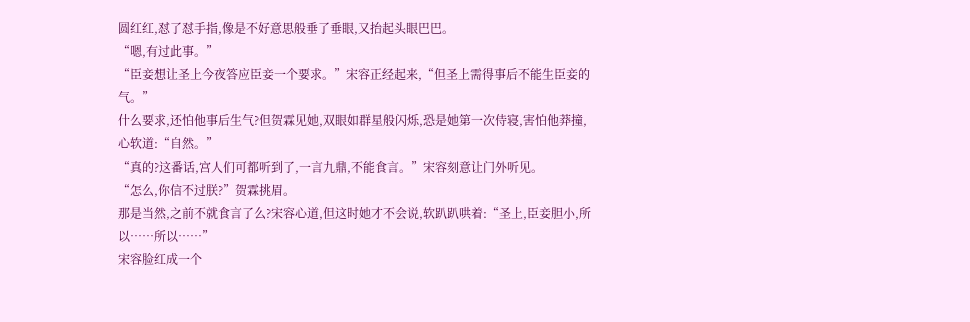圆红红,怼了怼手指,像是不好意思般垂了垂眼,又抬起头眼巴巴。
“嗯,有过此事。”
“臣妾想让圣上今夜答应臣妾一个要求。”宋容正经起来,“但圣上需得事后不能生臣妾的气。”
什么要求,还怕他事后生气?但贺霖见她,双眼如群星般闪烁,恐是她第一次侍寝,害怕他莽撞,心软道:“自然。”
“真的?这番话,宫人们可都听到了,一言九鼎,不能食言。”宋容刻意让门外听见。
“怎么,你信不过朕?”贺霖挑眉。
那是当然,之前不就食言了么?宋容心道,但这时她才不会说,软趴趴哄着:“圣上,臣妾胆小,所以……所以……”
宋容脸红成一个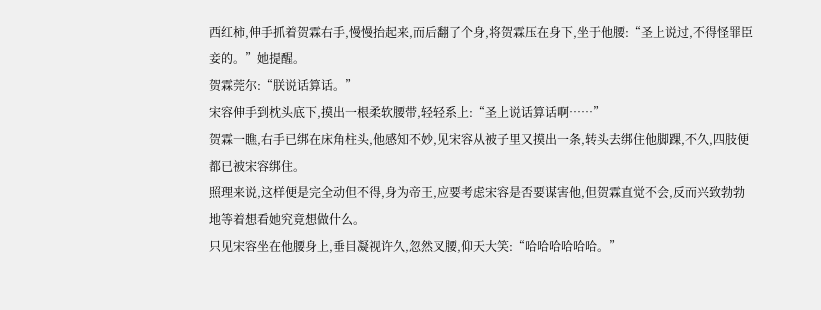西红柿,伸手抓着贺霖右手,慢慢抬起来,而后翻了个身,将贺霖压在身下,坐于他腰:“圣上说过,不得怪罪臣妾的。”她提醒。
贺霖莞尔:“朕说话算话。”
宋容伸手到枕头底下,摸出一根柔软腰带,轻轻系上:“圣上说话算话啊……”
贺霖一瞧,右手已绑在床角柱头,他感知不妙,见宋容从被子里又摸出一条,转头去绑住他脚踝,不久,四肢便都已被宋容绑住。
照理来说,这样便是完全动但不得,身为帝王,应要考虑宋容是否要谋害他,但贺霖直觉不会,反而兴致勃勃地等着想看她究竟想做什么。
只见宋容坐在他腰身上,垂目凝视许久,忽然叉腰,仰天大笑:“哈哈哈哈哈哈。”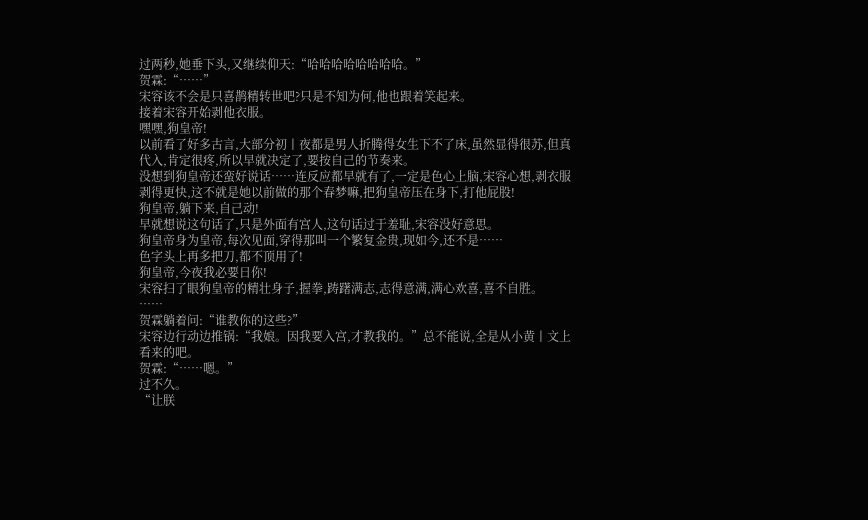过两秒,她垂下头,又继续仰天:“哈哈哈哈哈哈哈哈。”
贺霖:“……”
宋容该不会是只喜鹊精转世吧?只是不知为何,他也跟着笑起来。
接着宋容开始剥他衣服。
嘿嘿,狗皇帝!
以前看了好多古言,大部分初丨夜都是男人折腾得女生下不了床,虽然显得很苏,但真代入,肯定很疼,所以早就决定了,要按自己的节奏来。
没想到狗皇帝还蛮好说话……连反应都早就有了,一定是色心上脑,宋容心想,剥衣服剥得更快,这不就是她以前做的那个春梦嘛,把狗皇帝压在身下,打他屁股!
狗皇帝,躺下来,自己动!
早就想说这句话了,只是外面有宫人,这句话过于羞耻,宋容没好意思。
狗皇帝身为皇帝,每次见面,穿得那叫一个繁复金贵,现如今,还不是……
色字头上再多把刀,都不顶用了!
狗皇帝,今夜我必要日你!
宋容扫了眼狗皇帝的精壮身子,握拳,踌躇满志,志得意满,满心欢喜,喜不自胜。
……
贺霖躺着问:“谁教你的这些?”
宋容边行动边推锅:“我娘。因我要入宫,才教我的。”总不能说,全是从小黄丨文上看来的吧。
贺霖:“……嗯。”
过不久。
“让朕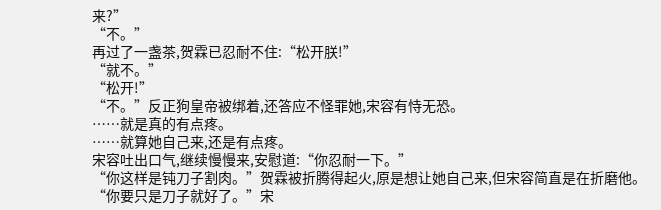来?”
“不。”
再过了一盏茶,贺霖已忍耐不住:“松开朕!”
“就不。”
“松开!”
“不。”反正狗皇帝被绑着,还答应不怪罪她,宋容有恃无恐。
……就是真的有点疼。
……就算她自己来,还是有点疼。
宋容吐出口气,继续慢慢来,安慰道:“你忍耐一下。”
“你这样是钝刀子割肉。”贺霖被折腾得起火,原是想让她自己来,但宋容简直是在折磨他。
“你要只是刀子就好了。”宋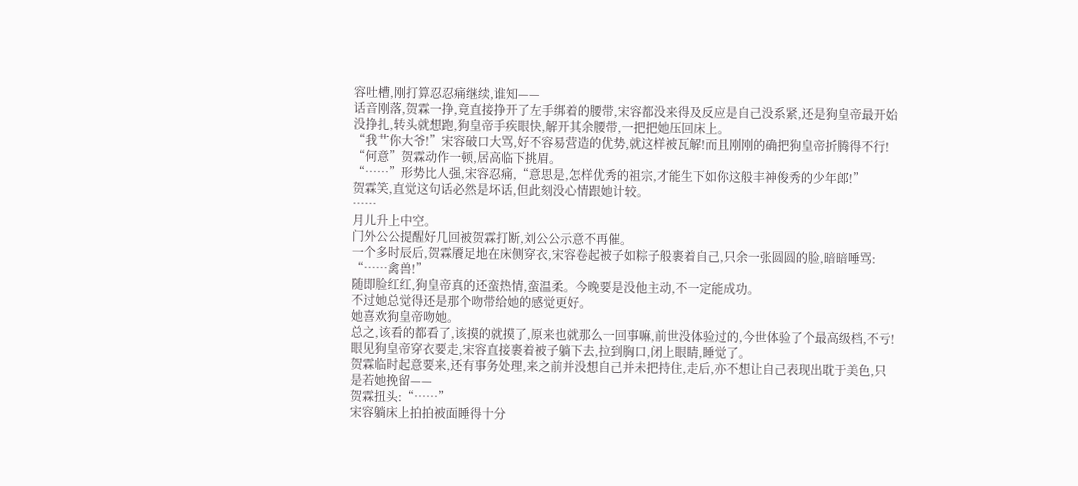容吐槽,刚打算忍忍痛继续,谁知——
话音刚落,贺霖一挣,竟直接挣开了左手绑着的腰带,宋容都没来得及反应是自己没系紧,还是狗皇帝最开始没挣扎,转头就想跑,狗皇帝手疾眼快,解开其余腰带,一把把她压回床上。
“我艹你大爷!”宋容破口大骂,好不容易营造的优势,就这样被瓦解!而且刚刚的确把狗皇帝折腾得不行!
“何意”贺霖动作一顿,居高临下挑眉。
“……”形势比人强,宋容忍痛,“意思是,怎样优秀的祖宗,才能生下如你这般丰神俊秀的少年郎!”
贺霖笑,直觉这句话必然是坏话,但此刻没心情跟她计较。
……
月儿升上中空。
门外公公提醒好几回被贺霖打断,刘公公示意不再催。
一个多时辰后,贺霖餍足地在床侧穿衣,宋容卷起被子如粽子般裹着自己,只余一张圆圆的脸,暗暗唾骂:
“……禽兽!”
随即脸红红,狗皇帝真的还蛮热情,蛮温柔。今晚要是没他主动,不一定能成功。
不过她总觉得还是那个吻带给她的感觉更好。
她喜欢狗皇帝吻她。
总之,该看的都看了,该摸的就摸了,原来也就那么一回事嘛,前世没体验过的,今世体验了个最高级档,不亏!
眼见狗皇帝穿衣要走,宋容直接裹着被子躺下去,拉到胸口,闭上眼睛,睡觉了。
贺霖临时起意要来,还有事务处理,来之前并没想自己并未把持住,走后,亦不想让自己表现出耽于美色,只是若她挽留——
贺霖扭头:“……”
宋容躺床上拍拍被面睡得十分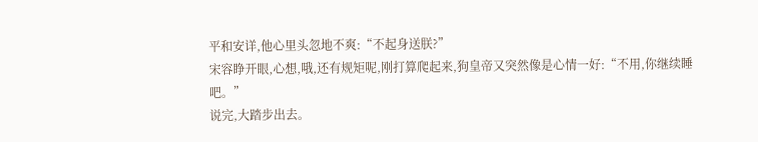平和安详,他心里头忽地不爽:“不起身送朕?”
宋容睁开眼,心想,哦,还有规矩呢,刚打算爬起来,狗皇帝又突然像是心情一好:“不用,你继续睡吧。”
说完,大踏步出去。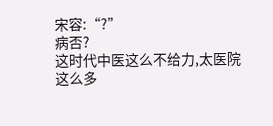宋容:“?”
病否?
这时代中医这么不给力,太医院这么多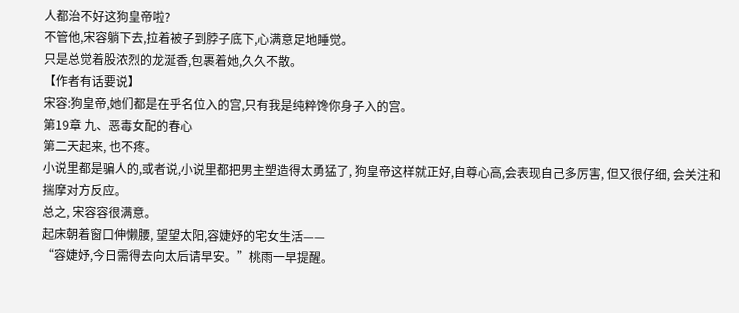人都治不好这狗皇帝啦?
不管他,宋容躺下去,拉着被子到脖子底下,心满意足地睡觉。
只是总觉着股浓烈的龙涎香,包裹着她,久久不散。
【作者有话要说】
宋容:狗皇帝,她们都是在乎名位入的宫,只有我是纯粹馋你身子入的宫。
第19章 九、恶毒女配的春心
第二天起来, 也不疼。
小说里都是骗人的,或者说,小说里都把男主塑造得太勇猛了, 狗皇帝这样就正好,自尊心高,会表现自己多厉害, 但又很仔细, 会关注和揣摩对方反应。
总之, 宋容容很满意。
起床朝着窗口伸懒腰, 望望太阳,容婕妤的宅女生活——
“容婕妤,今日需得去向太后请早安。”桃雨一早提醒。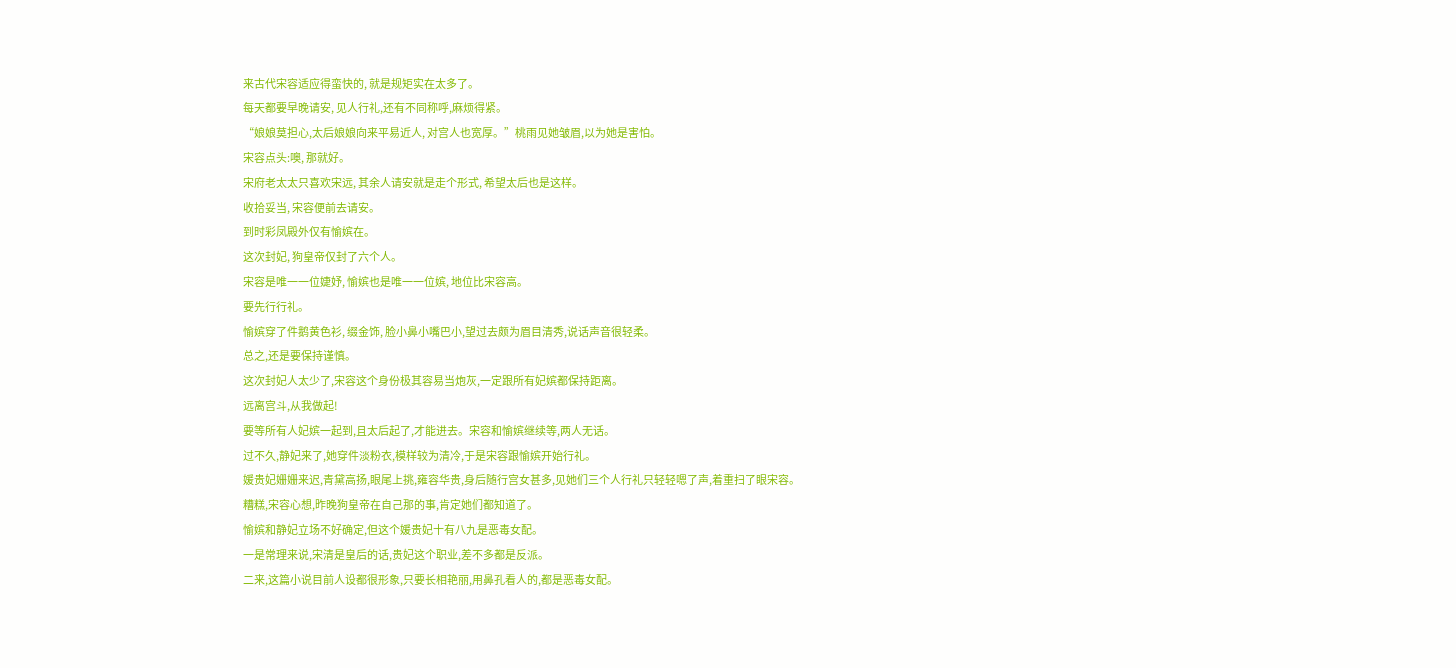来古代宋容适应得蛮快的, 就是规矩实在太多了。
每天都要早晚请安, 见人行礼,还有不同称呼,麻烦得紧。
“娘娘莫担心,太后娘娘向来平易近人, 对宫人也宽厚。”桃雨见她皱眉,以为她是害怕。
宋容点头:噢, 那就好。
宋府老太太只喜欢宋远, 其余人请安就是走个形式, 希望太后也是这样。
收拾妥当, 宋容便前去请安。
到时彩凤殿外仅有愉嫔在。
这次封妃, 狗皇帝仅封了六个人。
宋容是唯一一位婕妤, 愉嫔也是唯一一位嫔, 地位比宋容高。
要先行行礼。
愉嫔穿了件鹅黄色衫, 缀金饰, 脸小鼻小嘴巴小,望过去颇为眉目清秀,说话声音很轻柔。
总之,还是要保持谨慎。
这次封妃人太少了,宋容这个身份极其容易当炮灰,一定跟所有妃嫔都保持距离。
远离宫斗,从我做起!
要等所有人妃嫔一起到,且太后起了,才能进去。宋容和愉嫔继续等,两人无话。
过不久,静妃来了,她穿件淡粉衣,模样较为清冷,于是宋容跟愉嫔开始行礼。
媛贵妃姗姗来迟,青黛高扬,眼尾上挑,雍容华贵,身后随行宫女甚多,见她们三个人行礼只轻轻嗯了声,着重扫了眼宋容。
糟糕,宋容心想,昨晚狗皇帝在自己那的事,肯定她们都知道了。
愉嫔和静妃立场不好确定,但这个媛贵妃十有八九是恶毒女配。
一是常理来说,宋清是皇后的话,贵妃这个职业,差不多都是反派。
二来,这篇小说目前人设都很形象,只要长相艳丽,用鼻孔看人的,都是恶毒女配。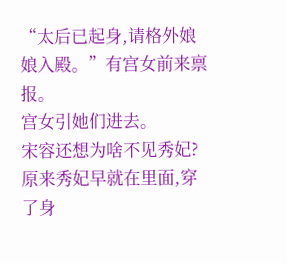“太后已起身,请格外娘娘入殿。”有宫女前来禀报。
宫女引她们进去。
宋容还想为啥不见秀妃?原来秀妃早就在里面,穿了身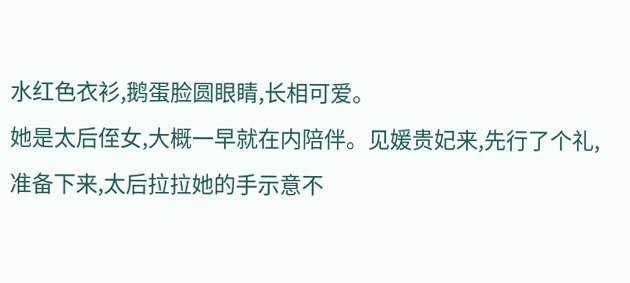水红色衣衫,鹅蛋脸圆眼睛,长相可爱。
她是太后侄女,大概一早就在内陪伴。见媛贵妃来,先行了个礼,准备下来,太后拉拉她的手示意不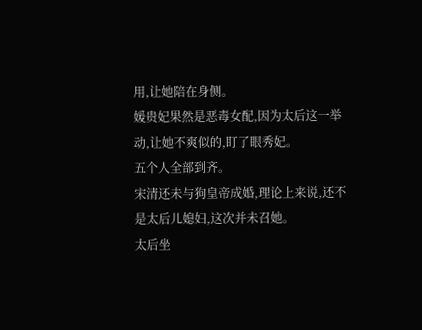用,让她陪在身侧。
媛贵妃果然是恶毒女配,因为太后这一举动,让她不爽似的,盯了眼秀妃。
五个人全部到齐。
宋清还未与狗皇帝成婚,理论上来说,还不是太后儿媳妇,这次并未召她。
太后坐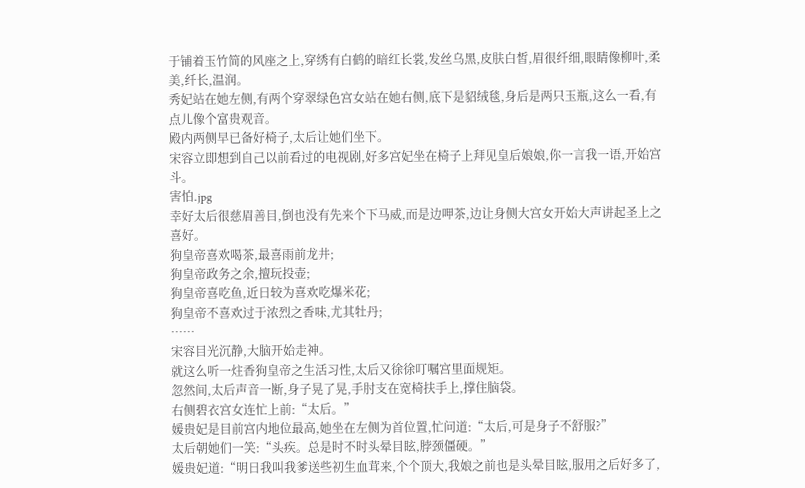于铺着玉竹简的风座之上,穿绣有白鹤的暗红长裳,发丝乌黑,皮肤白皙,眉很纤细,眼睛像柳叶,柔美,纤长,温润。
秀妃站在她左侧,有两个穿翠绿色宫女站在她右侧,底下是貂绒毯,身后是两只玉瓶,这么一看,有点儿像个富贵观音。
殿内两侧早已备好椅子,太后让她们坐下。
宋容立即想到自己以前看过的电视剧,好多宫妃坐在椅子上拜见皇后娘娘,你一言我一语,开始宫斗。
害怕.jpg
幸好太后很慈眉善目,倒也没有先来个下马威,而是边呷茶,边让身侧大宫女开始大声讲起圣上之喜好。
狗皇帝喜欢喝茶,最喜雨前龙井;
狗皇帝政务之余,擅玩投壶;
狗皇帝喜吃鱼,近日较为喜欢吃爆米花;
狗皇帝不喜欢过于浓烈之香味,尤其牡丹;
……
宋容目光沉静,大脑开始走神。
就这么听一炷香狗皇帝之生活习性,太后又徐徐叮嘱宫里面规矩。
忽然间,太后声音一断,身子晃了晃,手肘支在宽椅扶手上,撑住脑袋。
右侧碧衣宫女连忙上前:“太后。”
媛贵妃是目前宫内地位最高,她坐在左侧为首位置,忙问道:“太后,可是身子不舒服?”
太后朝她们一笑:“头疾。总是时不时头晕目眩,脖颈僵硬。”
媛贵妃道:“明日我叫我爹送些初生血茸来,个个顶大,我娘之前也是头晕目眩,服用之后好多了,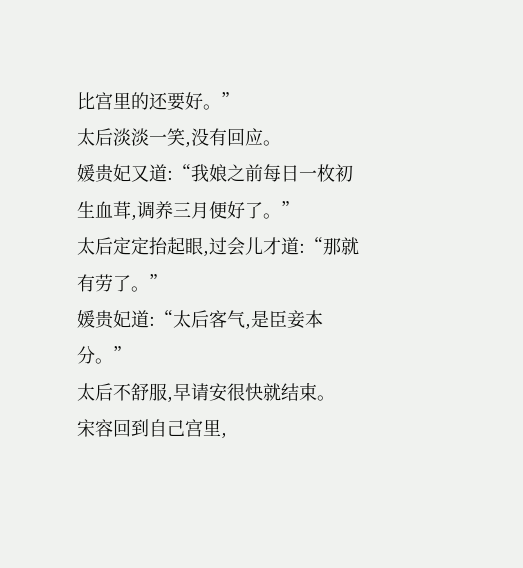比宫里的还要好。”
太后淡淡一笑,没有回应。
媛贵妃又道:“我娘之前每日一枚初生血茸,调养三月便好了。”
太后定定抬起眼,过会儿才道:“那就有劳了。”
媛贵妃道:“太后客气,是臣妾本分。”
太后不舒服,早请安很快就结束。
宋容回到自己宫里,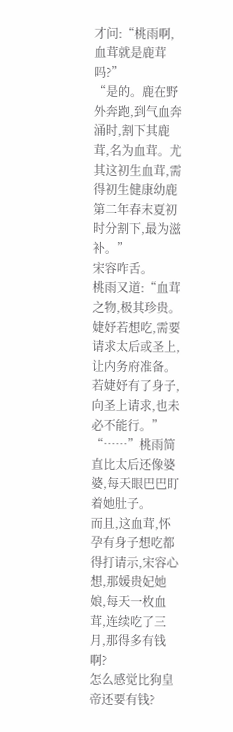才问:“桃雨啊,血茸就是鹿茸吗?”
“是的。鹿在野外奔跑,到气血奔涌时,割下其鹿茸,名为血茸。尤其这初生血茸,需得初生健康幼鹿第二年春末夏初时分割下,最为滋补。”
宋容咋舌。
桃雨又道:“血茸之物,极其珍贵。婕妤若想吃,需要请求太后或圣上,让内务府准备。若婕妤有了身子,向圣上请求,也未必不能行。”
“……”桃雨简直比太后还像婆婆,每天眼巴巴盯着她肚子。
而且,这血茸,怀孕有身子想吃都得打请示,宋容心想,那媛贵妃她娘,每天一枚血茸,连续吃了三月,那得多有钱啊?
怎么感觉比狗皇帝还要有钱?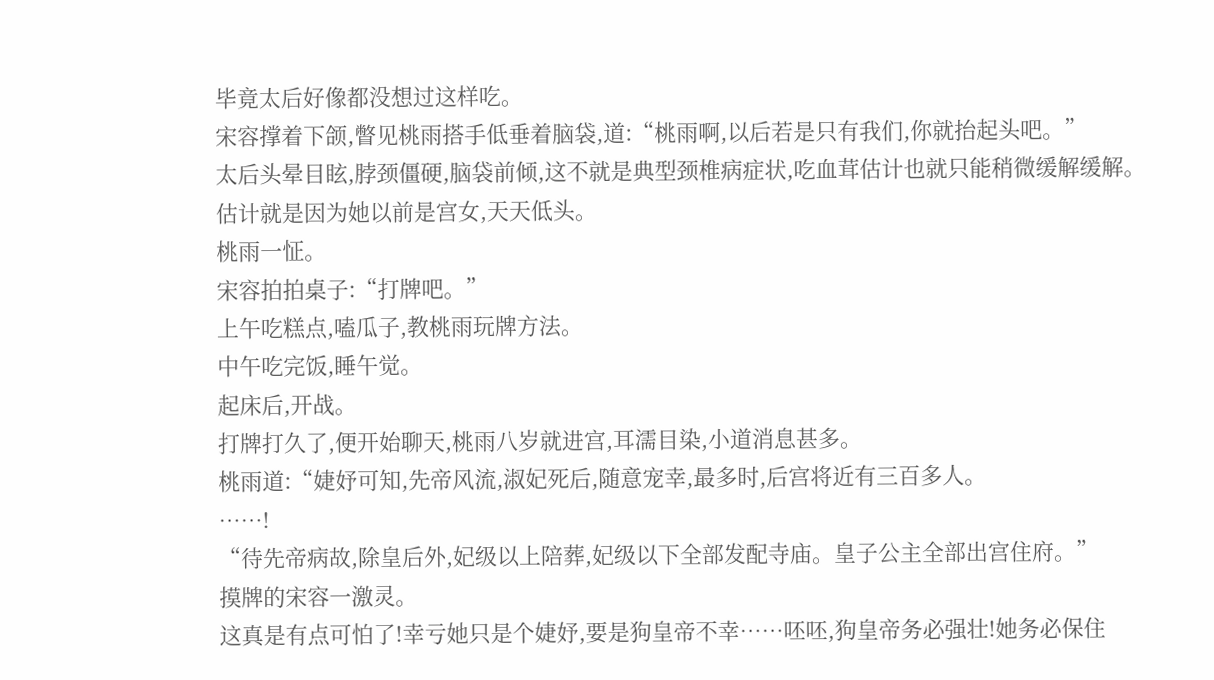毕竟太后好像都没想过这样吃。
宋容撑着下颌,瞥见桃雨搭手低垂着脑袋,道:“桃雨啊,以后若是只有我们,你就抬起头吧。”
太后头晕目眩,脖颈僵硬,脑袋前倾,这不就是典型颈椎病症状,吃血茸估计也就只能稍微缓解缓解。
估计就是因为她以前是宫女,天天低头。
桃雨一怔。
宋容拍拍桌子:“打牌吧。”
上午吃糕点,嗑瓜子,教桃雨玩牌方法。
中午吃完饭,睡午觉。
起床后,开战。
打牌打久了,便开始聊天,桃雨八岁就进宫,耳濡目染,小道消息甚多。
桃雨道:“婕妤可知,先帝风流,淑妃死后,随意宠幸,最多时,后宫将近有三百多人。
……!
“待先帝病故,除皇后外,妃级以上陪葬,妃级以下全部发配寺庙。皇子公主全部出宫住府。”
摸牌的宋容一激灵。
这真是有点可怕了!幸亏她只是个婕妤,要是狗皇帝不幸……呸呸,狗皇帝务必强壮!她务必保住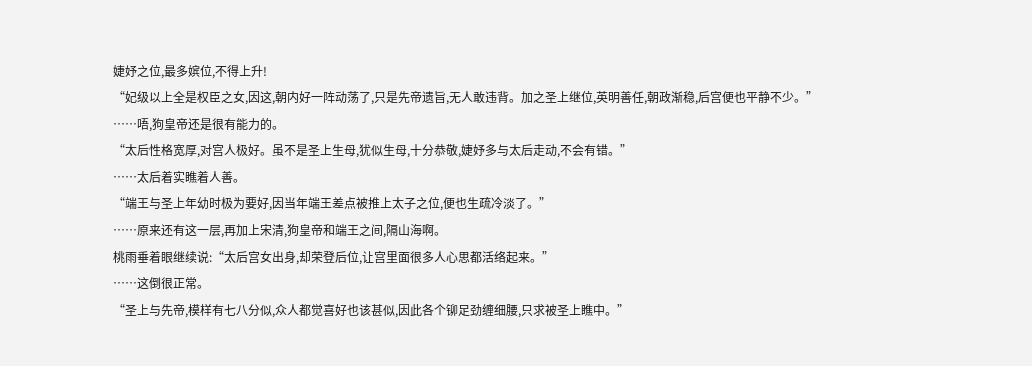婕妤之位,最多嫔位,不得上升!
“妃级以上全是权臣之女,因这,朝内好一阵动荡了,只是先帝遗旨,无人敢违背。加之圣上继位,英明善任,朝政渐稳,后宫便也平静不少。”
……唔,狗皇帝还是很有能力的。
“太后性格宽厚,对宫人极好。虽不是圣上生母,犹似生母,十分恭敬,婕妤多与太后走动,不会有错。”
……太后着实瞧着人善。
“端王与圣上年幼时极为要好,因当年端王差点被推上太子之位,便也生疏冷淡了。”
……原来还有这一层,再加上宋清,狗皇帝和端王之间,隔山海啊。
桃雨垂着眼继续说:“太后宫女出身,却荣登后位,让宫里面很多人心思都活络起来。”
……这倒很正常。
“圣上与先帝,模样有七八分似,众人都觉喜好也该甚似,因此各个铆足劲缠细腰,只求被圣上瞧中。”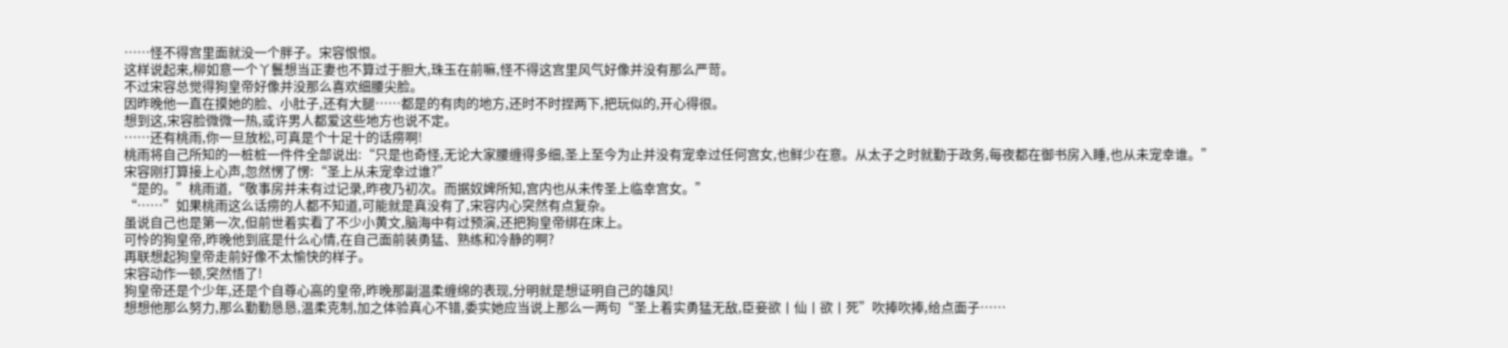……怪不得宫里面就没一个胖子。宋容恨恨。
这样说起来,柳如意一个丫鬟想当正妻也不算过于胆大,珠玉在前嘛,怪不得这宫里风气好像并没有那么严苛。
不过宋容总觉得狗皇帝好像并没那么喜欢细腰尖脸。
因昨晚他一直在摸她的脸、小肚子,还有大腿……都是的有肉的地方,还时不时捏两下,把玩似的,开心得很。
想到这,宋容脸微微一热,或许男人都爱这些地方也说不定。
……还有桃雨,你一旦放松,可真是个十足十的话痨啊!
桃雨将自己所知的一桩桩一件件全部说出:“只是也奇怪,无论大家腰缠得多细,圣上至今为止并没有宠幸过任何宫女,也鲜少在意。从太子之时就勤于政务,每夜都在御书房入睡,也从未宠幸谁。”
宋容刚打算接上心声,忽然愣了愣:“圣上从未宠幸过谁?”
“是的。”桃雨道,“敬事房并未有过记录,昨夜乃初次。而据奴婢所知,宫内也从未传圣上临幸宫女。”
“……”如果桃雨这么话痨的人都不知道,可能就是真没有了,宋容内心突然有点复杂。
虽说自己也是第一次,但前世着实看了不少小黄文,脑海中有过预演,还把狗皇帝绑在床上。
可怜的狗皇帝,昨晚他到底是什么心情,在自己面前装勇猛、熟练和冷静的啊?
再联想起狗皇帝走前好像不太愉快的样子。
宋容动作一顿,突然悟了!
狗皇帝还是个少年,还是个自尊心高的皇帝,昨晚那副温柔缠绵的表现,分明就是想证明自己的雄风!
想想他那么努力,那么勤勤恳恳,温柔克制,加之体验真心不错,委实她应当说上那么一两句“圣上着实勇猛无敌,臣妾欲丨仙丨欲丨死”吹捧吹捧,给点面子……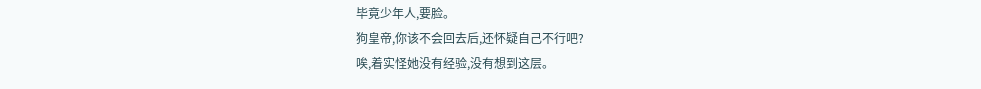毕竟少年人,要脸。
狗皇帝,你该不会回去后,还怀疑自己不行吧?
唉,着实怪她没有经验,没有想到这层。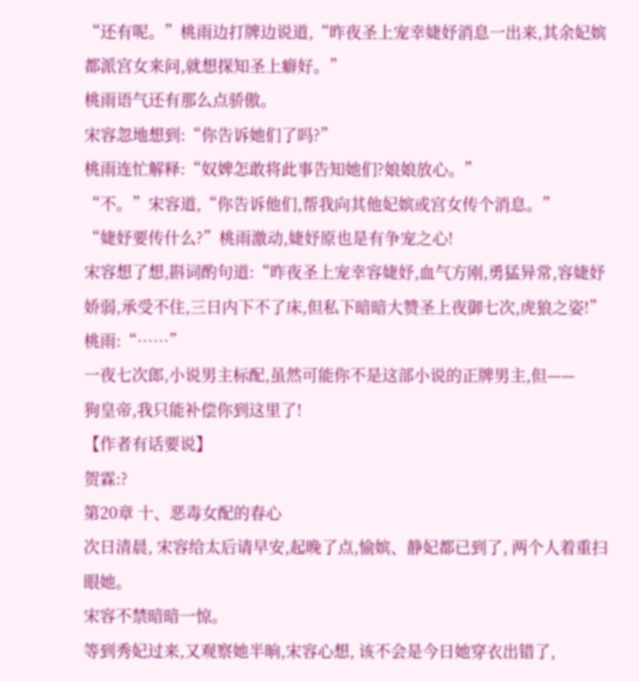“还有呢。”桃雨边打牌边说道,“昨夜圣上宠幸婕妤消息一出来,其余妃嫔都派宫女来问,就想探知圣上癖好。”
桃雨语气还有那么点骄傲。
宋容忽地想到:“你告诉她们了吗?”
桃雨连忙解释:“奴婢怎敢将此事告知她们?娘娘放心。”
“不。”宋容道,“你告诉他们,帮我向其他妃嫔或宫女传个消息。”
“婕妤要传什么?”桃雨激动,婕妤原也是有争宠之心!
宋容想了想,斟词酌句道:“昨夜圣上宠幸容婕妤,血气方刚,勇猛异常,容婕妤娇弱,承受不住,三日内下不了床,但私下暗暗大赞圣上夜御七次,虎狼之姿!”
桃雨:“……”
一夜七次郎,小说男主标配,虽然可能你不是这部小说的正牌男主,但——
狗皇帝,我只能补偿你到这里了!
【作者有话要说】
贺霖:?
第20章 十、恶毒女配的春心
次日清晨, 宋容给太后请早安,起晚了点,愉嫔、静妃都已到了, 两个人着重扫眼她。
宋容不禁暗暗一惊。
等到秀妃过来,又观察她半晌,宋容心想, 该不会是今日她穿衣出错了,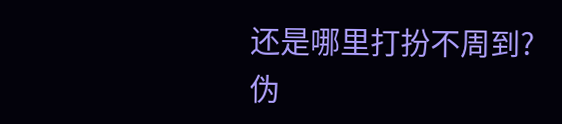还是哪里打扮不周到?
伪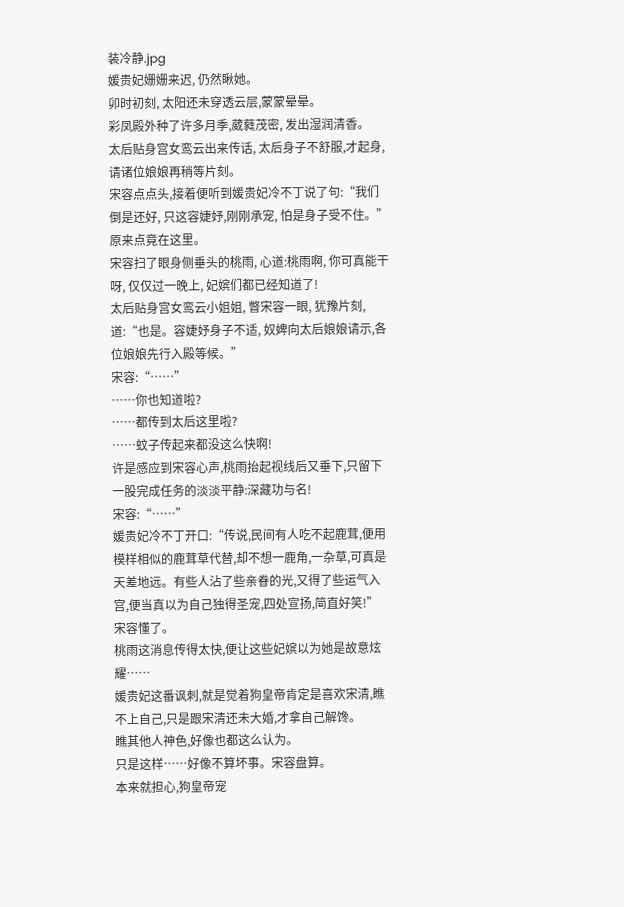装冷静.jpg
媛贵妃姗姗来迟, 仍然瞅她。
卯时初刻, 太阳还未穿透云层,蒙蒙晕晕。
彩凤殿外种了许多月季,葳蕤茂密, 发出湿润清香。
太后贴身宫女鸾云出来传话, 太后身子不舒服,才起身,请诸位娘娘再稍等片刻。
宋容点点头,接着便听到媛贵妃冷不丁说了句:“我们倒是还好, 只这容婕妤,刚刚承宠, 怕是身子受不住。”
原来点竟在这里。
宋容扫了眼身侧垂头的桃雨, 心道:桃雨啊, 你可真能干呀, 仅仅过一晚上, 妃嫔们都已经知道了!
太后贴身宫女鸾云小姐姐, 瞥宋容一眼, 犹豫片刻, 道:“也是。容婕妤身子不适, 奴婢向太后娘娘请示,各位娘娘先行入殿等候。”
宋容:“……”
……你也知道啦?
……都传到太后这里啦?
……蚊子传起来都没这么快啊!
许是感应到宋容心声,桃雨抬起视线后又垂下,只留下一股完成任务的淡淡平静:深藏功与名!
宋容:“……”
媛贵妃冷不丁开口:“传说,民间有人吃不起鹿茸,便用模样相似的鹿茸草代替,却不想一鹿角,一杂草,可真是天差地远。有些人沾了些亲眷的光,又得了些运气入宫,便当真以为自己独得圣宠,四处宣扬,简直好笑!”
宋容懂了。
桃雨这消息传得太快,便让这些妃嫔以为她是故意炫耀……
媛贵妃这番讽刺,就是觉着狗皇帝肯定是喜欢宋清,瞧不上自己,只是跟宋清还未大婚,才拿自己解馋。
瞧其他人神色,好像也都这么认为。
只是这样……好像不算坏事。宋容盘算。
本来就担心,狗皇帝宠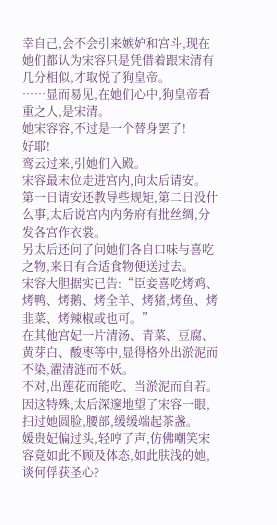幸自己,会不会引来嫉妒和宫斗,现在她们都认为宋容只是凭借着跟宋清有几分相似,才取悦了狗皇帝。
……显而易见,在她们心中,狗皇帝看重之人,是宋清。
她宋容容,不过是一个替身罢了!
好耶!
鸾云过来,引她们入殿。
宋容最末位走进宫内,向太后请安。
第一日请安还教导些规矩,第二日没什么事,太后说宫内内务府有批丝绸,分发各宫作衣裳。
另太后还问了问她们各自口味与喜吃之物,来日有合适食物便送过去。
宋容大胆据实已告:“臣妾喜吃烤鸡、烤鸭、烤鹅、烤全羊、烤猪,烤鱼、烤韭菜、烤辣椒或也可。”
在其他宫妃一片清汤、青菜、豆腐、黄芽白、酸枣等中,显得格外出淤泥而不染,濯清涟而不妖。
不对,出莲花而能吃、当淤泥而自若。
因这特殊,太后深邃地望了宋容一眼,扫过她圆脸,腰部,缓缓端起茶盏。
媛贵妃偏过头,轻哼了声,仿佛嘲笑宋容竟如此不顾及体态,如此肤浅的她,谈何俘获圣心?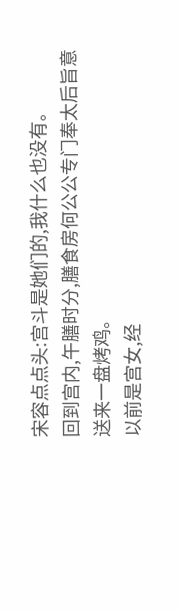宋容点点头:宫斗是她们的,我什么也没有。
回到宫内,午膳时分,膳食房何公公专门奉太后旨意送来一盘烤鸡。
以前是宫女,经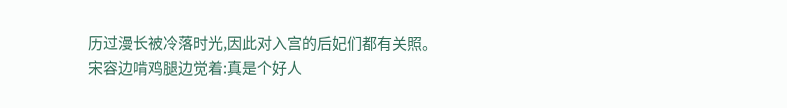历过漫长被冷落时光,因此对入宫的后妃们都有关照。
宋容边啃鸡腿边觉着:真是个好人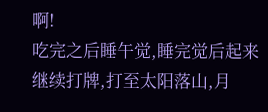啊!
吃完之后睡午觉,睡完觉后起来继续打牌,打至太阳落山,月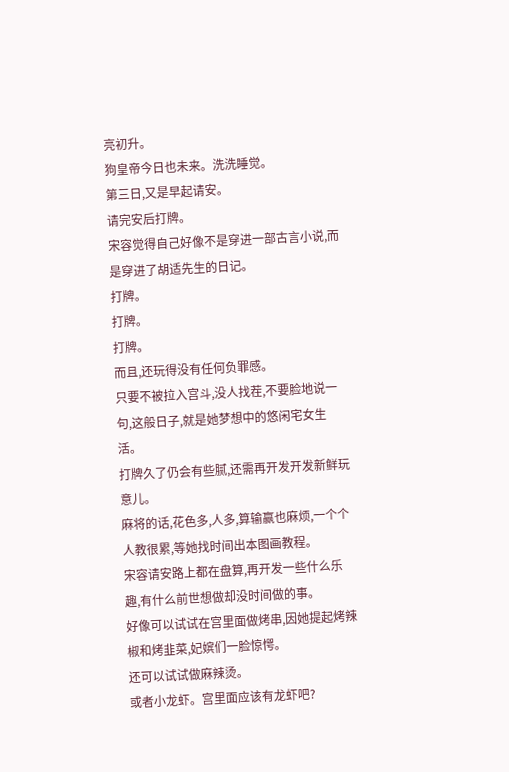亮初升。
狗皇帝今日也未来。洗洗睡觉。
第三日,又是早起请安。
请完安后打牌。
宋容觉得自己好像不是穿进一部古言小说,而是穿进了胡适先生的日记。
打牌。
打牌。
打牌。
而且,还玩得没有任何负罪感。
只要不被拉入宫斗,没人找茬,不要脸地说一句,这般日子,就是她梦想中的悠闲宅女生活。
打牌久了仍会有些腻,还需再开发开发新鲜玩意儿。
麻将的话,花色多,人多,算输赢也麻烦,一个个人教很累,等她找时间出本图画教程。
宋容请安路上都在盘算,再开发一些什么乐趣,有什么前世想做却没时间做的事。
好像可以试试在宫里面做烤串,因她提起烤辣椒和烤韭菜,妃嫔们一脸惊愕。
还可以试试做麻辣烫。
或者小龙虾。宫里面应该有龙虾吧?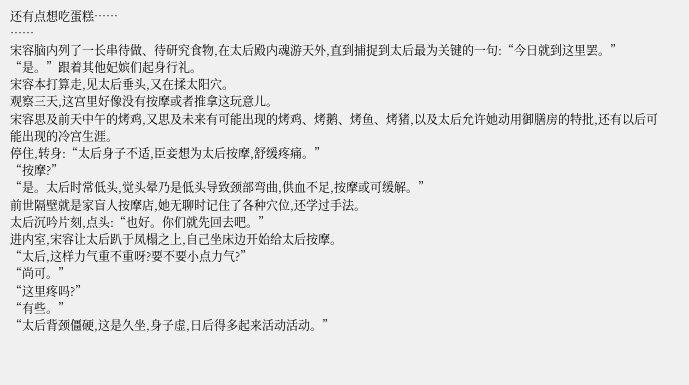还有点想吃蛋糕……
……
宋容脑内列了一长串待做、待研究食物,在太后殿内魂游天外,直到捕捉到太后最为关键的一句:“今日就到这里罢。”
“是。”跟着其他妃嫔们起身行礼。
宋容本打算走,见太后垂头,又在揉太阳穴。
观察三天,这宫里好像没有按摩或者推拿这玩意儿。
宋容思及前天中午的烤鸡,又思及未来有可能出现的烤鸡、烤鹅、烤鱼、烤猪,以及太后允许她动用御膳房的特批,还有以后可能出现的冷宫生涯。
停住,转身:“太后身子不适,臣妾想为太后按摩,舒缓疼痛。”
“按摩?”
“是。太后时常低头,觉头晕乃是低头导致颈部弯曲,供血不足,按摩或可缓解。”
前世隔壁就是家盲人按摩店,她无聊时记住了各种穴位,还学过手法。
太后沉吟片刻,点头:“也好。你们就先回去吧。”
进内室,宋容让太后趴于凤榻之上,自己坐床边开始给太后按摩。
“太后,这样力气重不重呀?要不要小点力气?”
“尚可。”
“这里疼吗?”
“有些。”
“太后背颈僵硬,这是久坐,身子虚,日后得多起来活动活动。”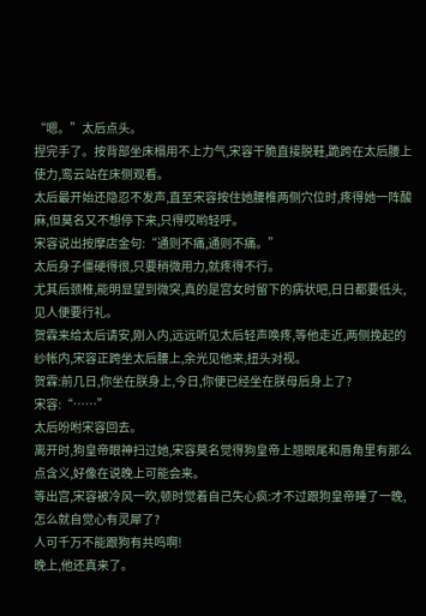“嗯。”太后点头。
捏完手了。按背部坐床榻用不上力气,宋容干脆直接脱鞋,跪跨在太后腰上使力,鸾云站在床侧观看。
太后最开始还隐忍不发声,直至宋容按住她腰椎两侧穴位时,疼得她一阵酸麻,但莫名又不想停下来,只得哎哟轻呼。
宋容说出按摩店金句:“通则不痛,通则不痛。”
太后身子僵硬得很,只要稍微用力,就疼得不行。
尤其后颈椎,能明显望到微突,真的是宫女时留下的病状吧,日日都要低头,见人便要行礼。
贺霖来给太后请安,刚入内,远远听见太后轻声唤疼,等他走近,两侧挽起的纱帐内,宋容正跨坐太后腰上,余光见他来,扭头对视。
贺霖:前几日,你坐在朕身上,今日,你便已经坐在朕母后身上了?
宋容:“……”
太后吩咐宋容回去。
离开时,狗皇帝眼神扫过她,宋容莫名觉得狗皇帝上翘眼尾和唇角里有那么点含义,好像在说晚上可能会来。
等出宫,宋容被冷风一吹,顿时觉着自己失心疯:才不过跟狗皇帝睡了一晚,怎么就自觉心有灵犀了?
人可千万不能跟狗有共鸣啊!
晚上,他还真来了。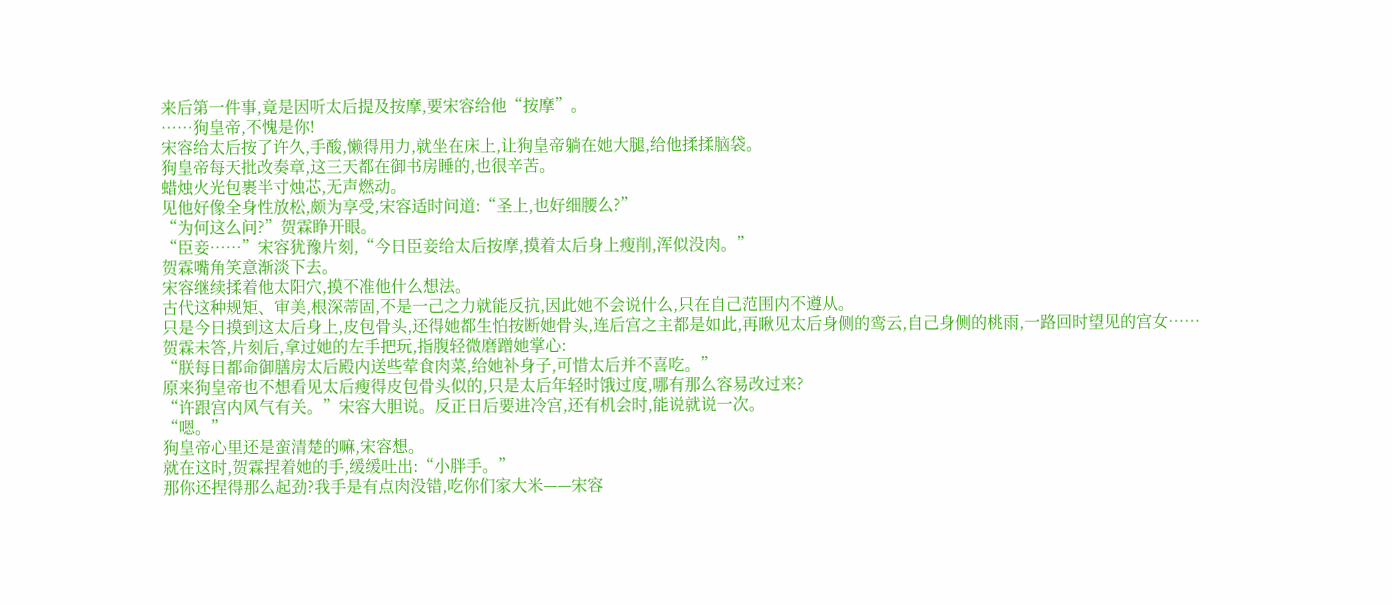来后第一件事,竟是因听太后提及按摩,要宋容给他“按摩”。
……狗皇帝,不愧是你!
宋容给太后按了许久,手酸,懒得用力,就坐在床上,让狗皇帝躺在她大腿,给他揉揉脑袋。
狗皇帝每天批改奏章,这三天都在御书房睡的,也很辛苦。
蜡烛火光包裹半寸烛芯,无声燃动。
见他好像全身性放松,颇为享受,宋容适时问道:“圣上,也好细腰么?”
“为何这么问?”贺霖睁开眼。
“臣妾……”宋容犹豫片刻,“今日臣妾给太后按摩,摸着太后身上瘦削,浑似没肉。”
贺霖嘴角笑意渐淡下去。
宋容继续揉着他太阳穴,摸不准他什么想法。
古代这种规矩、审美,根深蒂固,不是一己之力就能反抗,因此她不会说什么,只在自己范围内不遵从。
只是今日摸到这太后身上,皮包骨头,还得她都生怕按断她骨头,连后宫之主都是如此,再瞅见太后身侧的鸾云,自己身侧的桃雨,一路回时望见的宫女……
贺霖未答,片刻后,拿过她的左手把玩,指腹轻微磨蹭她掌心:
“朕每日都命御膳房太后殿内送些荤食肉菜,给她补身子,可惜太后并不喜吃。”
原来狗皇帝也不想看见太后瘦得皮包骨头似的,只是太后年轻时饿过度,哪有那么容易改过来?
“许跟宫内风气有关。”宋容大胆说。反正日后要进冷宫,还有机会时,能说就说一次。
“嗯。”
狗皇帝心里还是蛮清楚的嘛,宋容想。
就在这时,贺霖捏着她的手,缓缓吐出:“小胖手。”
那你还捏得那么起劲?我手是有点肉没错,吃你们家大米——宋容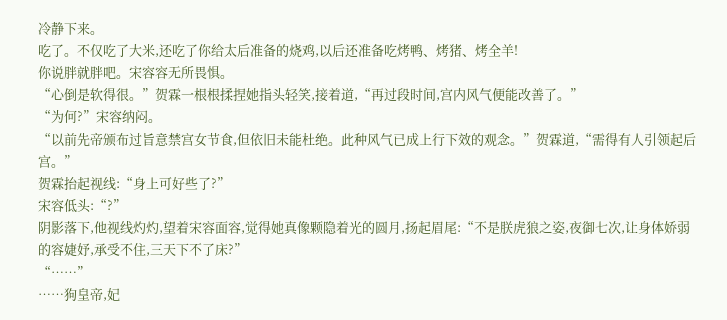冷静下来。
吃了。不仅吃了大米,还吃了你给太后准备的烧鸡,以后还准备吃烤鸭、烤猪、烤全羊!
你说胖就胖吧。宋容容无所畏惧。
“心倒是软得很。”贺霖一根根揉捏她指头轻笑,接着道,“再过段时间,宫内风气便能改善了。”
“为何?”宋容纳闷。
“以前先帝颁布过旨意禁宫女节食,但依旧未能杜绝。此种风气已成上行下效的观念。”贺霖道,“需得有人引领起后宫。”
贺霖抬起视线:“身上可好些了?”
宋容低头:“?”
阴影落下,他视线灼灼,望着宋容面容,觉得她真像颗隐着光的圆月,扬起眉尾:“不是朕虎狼之姿,夜御七次,让身体娇弱的容婕妤,承受不住,三天下不了床?”
“……”
……狗皇帝,妃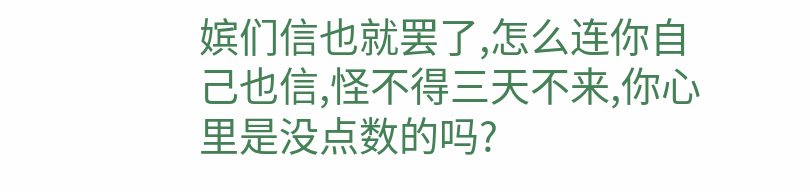嫔们信也就罢了,怎么连你自己也信,怪不得三天不来,你心里是没点数的吗?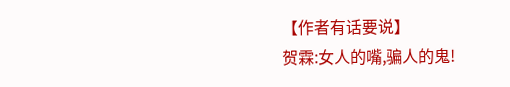【作者有话要说】
贺霖:女人的嘴,骗人的鬼!